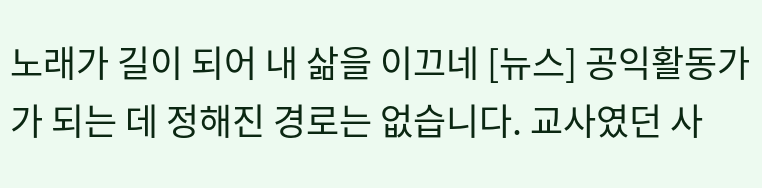노래가 길이 되어 내 삶을 이끄네 [뉴스] 공익활동가가 되는 데 정해진 경로는 없습니다. 교사였던 사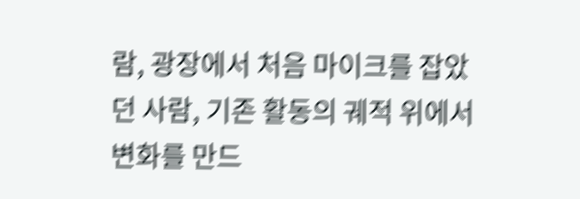람, 광장에서 처음 마이크를 잡았던 사람, 기존 활동의 궤적 위에서 변화를 만드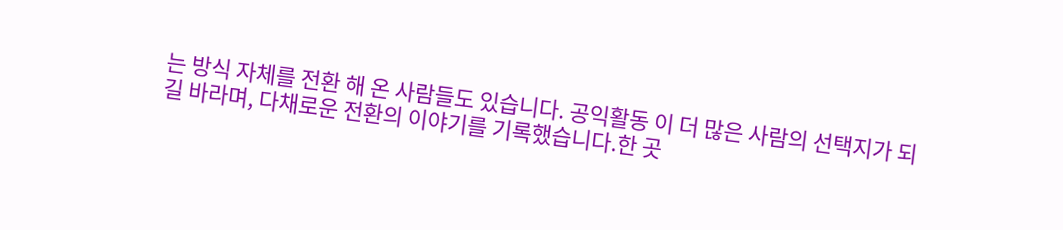는 방식 자체를 전환 해 온 사람들도 있습니다. 공익활동 이 더 많은 사람의 선택지가 되길 바라며, 다채로운 전환의 이야기를 기록했습니다.한 곳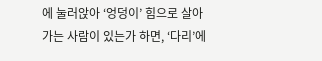에 눌러앉아 ‘엉덩이’ 힘으로 살아가는 사람이 있는가 하면, ‘다리’에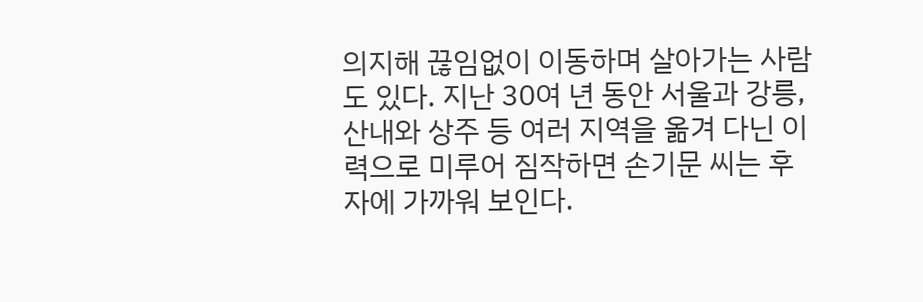의지해 끊임없이 이동하며 살아가는 사람도 있다. 지난 30여 년 동안 서울과 강릉, 산내와 상주 등 여러 지역을 옮겨 다닌 이력으로 미루어 짐작하면 손기문 씨는 후자에 가까워 보인다.